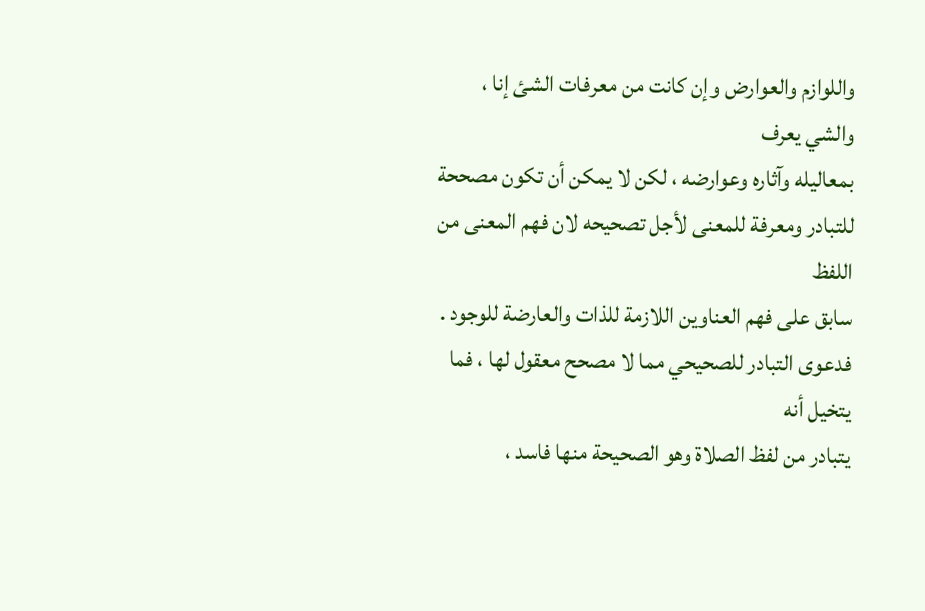واللوازم والعوارض وإن كانت من معرفات الشئ إنا ، والشي يعرف
بمعاليله وآثاره وعوارضه ، لكن لا يمكن أن تكون مصححة
للتبادر ومعرفة للمعنى لأجل تصحيحه لان فهم المعنى من اللفظ
سابق على فهم العناوين اللازمة للذات والعارضة للوجود .
فدعوى التبادر للصحيحي مما لا مصحح معقول لها ، فما يتخيل أنه
يتبادر من لفظ الصلاة وهو الصحيحة منها فاسد ،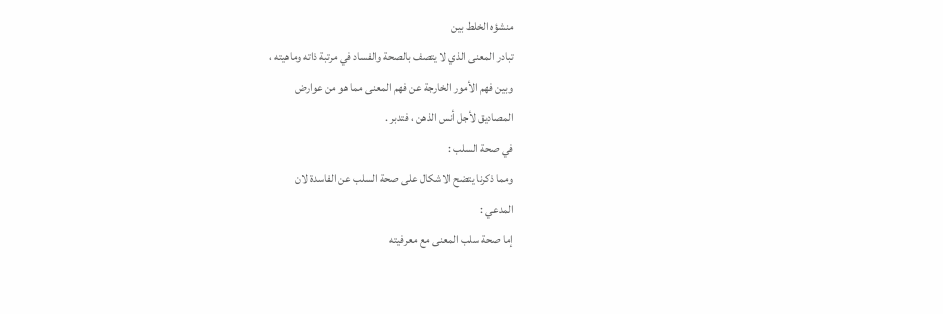منشؤه الخلط بين
تبادر المعنى الذي لا يتصف بالصحة والفساد في مرتبة ذاته وماهيته ،
وبين فهم الأمور الخارجة عن فهم المعنى مما هو من عوارض
المصاديق لأجل أنس الذهن ، فتدبر .
في صحة السلب :
ومما ذكرنا يتضح الاشكال على صحة السلب عن الفاسدة لان
المدعي :
إما صحة سلب المعنى مع معرفيته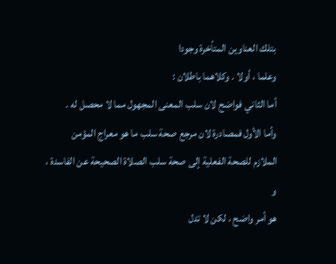بتلك العناوين المتأخرة وجودا
وعلما ، أولا . وكلاهما باطلان :
أما الثاني فواضح لان سلب المعنى المجهول مما لا محصل له .
وأما الأول فمصادرة لان مرجع صحة سلب ما هو معراج المؤمن
الملازم للصحة الفعلية إلى صحة سلب الصلاة الصحيحة عن الفاسدة ،
و
هو أمر واضح ، لكن لا تدل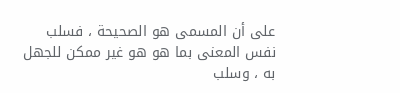على أن المسمى هو الصحيحة ، فسلب
نفس المعنى بما هو هو غير ممكن للجهل به ، وسلب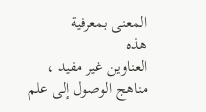المعنى بمعرفية
هذه
العناوين غير مفيد ،
مناهج الوصول إلى علم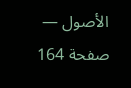الأصول — صفحة 164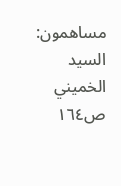مساهمون: السيد الخميني
ص١٦٤